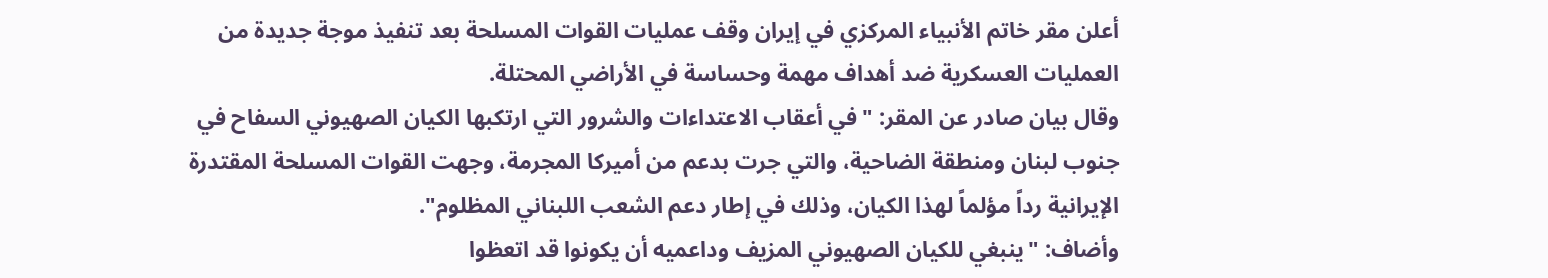أعلن مقر خاتم الأنبياء المركزي في إيران وقف عمليات القوات المسلحة بعد تنفيذ موجة جديدة من العمليات العسكرية ضد أهداف مهمة وحساسة في الأراضي المحتلة.
وقال بيان صادر عن المقر: "في أعقاب الاعتداءات والشرور التي ارتكبها الكيان الصهيوني السفاح في جنوب لبنان ومنطقة الضاحية، والتي جرت بدعم من أميركا المجرمة، وجهت القوات المسلحة المقتدرة الإيرانية رداً مؤلماً لهذا الكيان، وذلك في إطار دعم الشعب اللبناني المظلوم".
وأضاف: "ينبغي للكيان الصهيوني المزيف وداعميه أن يكونوا قد اتعظوا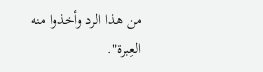من هذا الرد وأخذوا منه العِبرة".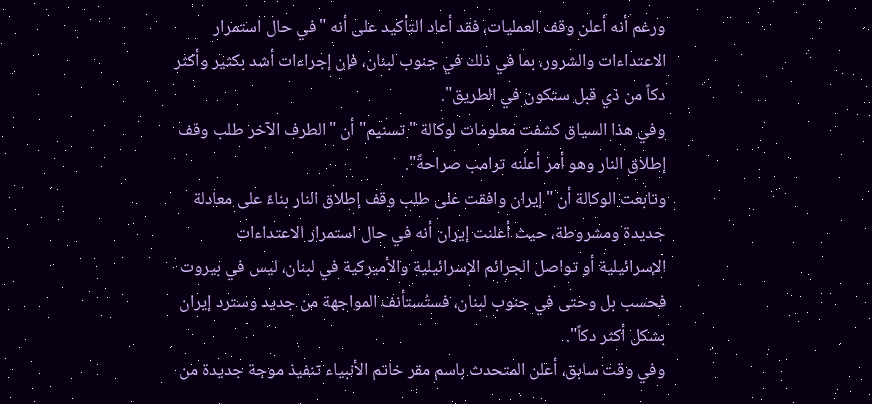ورغم أنه أعلن وقف العمليات، فقد أعاد التأكيد على أنه "في حال استمرار الاعتداءات والشرور، بما في ذلك في جنوب لبنان، فإن إجراءات أشد بكثير وأكثر دكاً من ذي قبل ستكون في الطريق".
وفي هذا السياق كشفت معلومات لوكالة "تسنيم" أن "الطرف الآخر طلب وقف إطلاق النار وهو أمر أعلنه ترامب صراحةً".
وتابعت الوكالة أن "إيران وافقت على طلب وقف إطلاق النار بناءً على معادلة جديدة ومشروطة، حيث أعلنت إيران أنه في حال استمرار الاعتداءات الإسرائيلية أو تواصل الجرائم الإسرائيلية والأميركية في لبنان، ليس في بيروت فحسب بل وحتى في جنوب لبنان، فستُستأنف المواجهة من جديد وسترد إيران بشكل أكثر دكاً".
وفي وقت سابق، أعلن المتحدث باسم مقر خاتم الأنبياء تنفيذ موجة جديدة من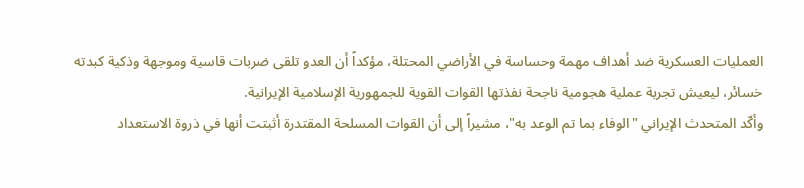العمليات العسكرية ضد أهداف مهمة وحساسة في الأراضي المحتلة، مؤكداً أن العدو تلقى ضربات قاسية وموجهة وذكية كبدته خسائر، ليعيش تجربة عملية هجومية ناجحة نفذتها القوات القوية للجمهورية الإسلامية الإيرانية.
وأكّد المتحدث الإيراني "الوفاء بما تم الوعد به"، مشيراً إلى أن القوات المسلحة المقتدرة أثبتت أنها في ذروة الاستعداد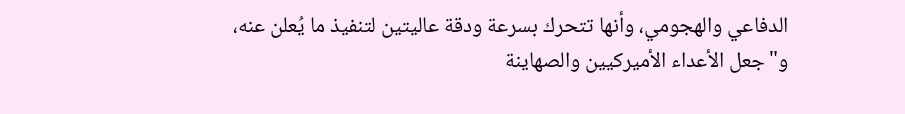الدفاعي والهجومي، وأنها تتحرك بسرعة ودقة عاليتين لتنفيذ ما يُعلن عنه، و"جعل الأعداء الأميركيين والصهاينة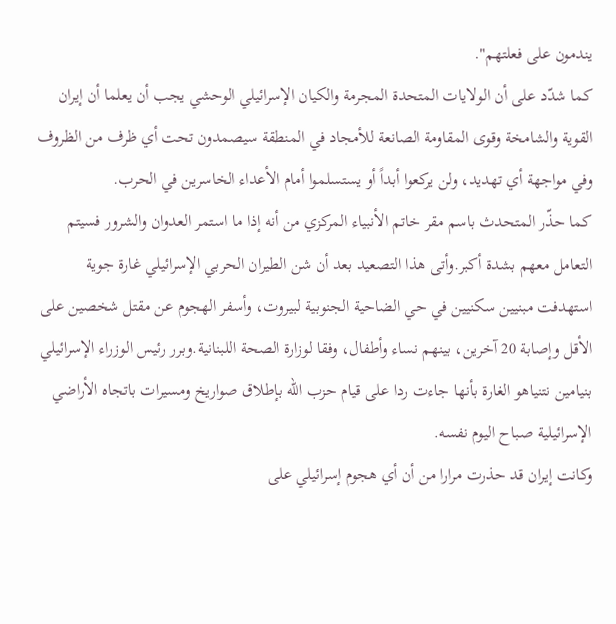يندمون على فعلتهم".
كما شدّد على أن الولايات المتحدة المجرمة والكيان الإسرائيلي الوحشي يجب أن يعلما أن إيران القوية والشامخة وقوى المقاومة الصانعة للأمجاد في المنطقة سيصمدون تحت أي ظرف من الظروف وفي مواجهة أي تهديد، ولن يركعوا أبداً أو يستسلموا أمام الأعداء الخاسرين في الحرب.
كما حذّر المتحدث باسم مقر خاتم الأنبياء المركزي من أنه إذا ما استمر العدوان والشرور فسيتم التعامل معهم بشدة أكبر.وأتى هذا التصعيد بعد أن شن الطيران الحربي الإسرائيلي غارة جوية استهدفت مبنيين سكنيين في حي الضاحية الجنوبية لبيروت، وأسفر الهجوم عن مقتل شخصين على الأقل وإصابة 20 آخرين، بينهم نساء وأطفال، وفقا لوزارة الصحة اللبنانية.وبرر رئيس الوزراء الإسرائيلي بنيامين نتنياهو الغارة بأنها جاءت ردا على قيام حزب الله بإطلاق صواريخ ومسيرات باتجاه الأراضي الإسرائيلية صباح اليوم نفسه.
وكانت إيران قد حذرت مرارا من أن أي هجوم إسرائيلي على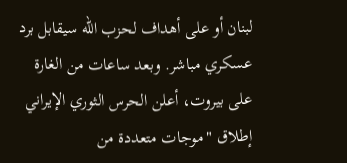لبنان أو على أهداف لحزب الله سيقابل برد عسكري مباشر. وبعد ساعات من الغارة على بيروت، أعلن الحرس الثوري الإيراني إطلاق "موجات متعددة من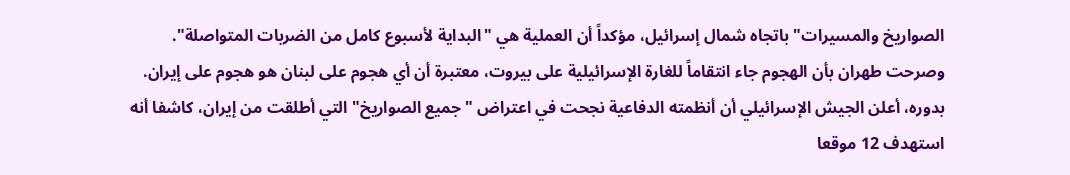الصواريخ والمسيرات" باتجاه شمال إسرائيل، مؤكداً أن العملية هي "البداية لأسبوع كامل من الضربات المتواصلة". وصرحت طهران بأن الهجوم جاء انتقاماً للغارة الإسرائيلية على بيروت، معتبرة أن أي هجوم على لبنان هو هجوم على إيران.
بدوره، أعلن الجيش الإسرائيلي أن أنظمته الدفاعية نجحت في اعتراض "جميع الصواريخ" التي أطلقت من إيران، كاشفا أنه استهدف 12 موقعا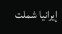إيرانيا شملت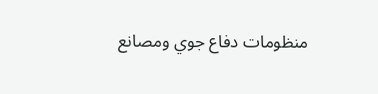منظومات دفاع جوي ومصانع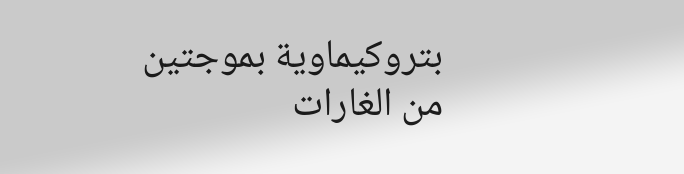بتروكيماوية بموجتين من الغارات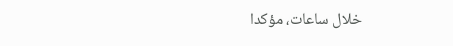خلال ساعات، مؤكدا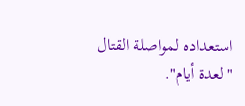استعداده لمواصلة القتال "لعدة أيام".